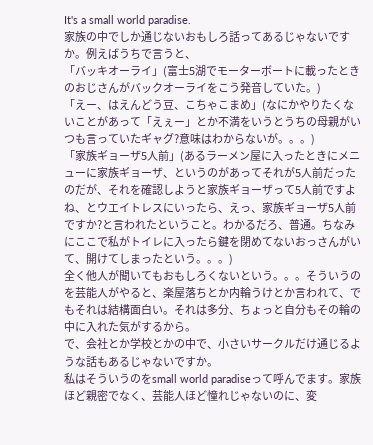It's a small world paradise.
家族の中でしか通じないおもしろ話ってあるじゃないですか。例えばうちで言うと、
「バッキオーライ」(富士5湖でモーターボートに載ったときのおじさんがバックオーライをこう発音していた。)
「えー、はえんどう豆、こちゃこまめ」(なにかやりたくないことがあって「えぇー」とか不満をいうとうちの母親がいつも言っていたギャグ?意味はわからないが。。。)
「家族ギョーザ5人前」(あるラーメン屋に入ったときにメニューに家族ギョーザ、というのがあってそれが5人前だったのだが、それを確認しようと家族ギョーザって5人前ですよね、とウエイトレスにいったら、えっ、家族ギョーザ5人前ですか?と言われたということ。わかるだろ、普通。ちなみにここで私がトイレに入ったら鍵を閉めてないおっさんがいて、開けてしまったという。。。)
全く他人が聞いてもおもしろくないという。。。そういうのを芸能人がやると、楽屋落ちとか内輪うけとか言われて、でもそれは結構面白い。それは多分、ちょっと自分もその輪の中に入れた気がするから。
で、会社とか学校とかの中で、小さいサークルだけ通じるような話もあるじゃないですか。
私はそういうのをsmall world paradiseって呼んでます。家族ほど親密でなく、芸能人ほど憧れじゃないのに、変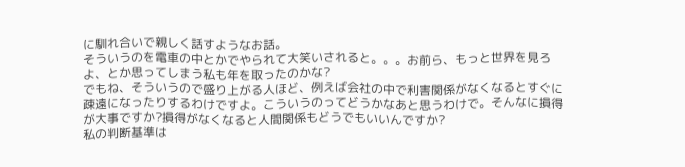に馴れ合いで親しく話すようなお話。
そういうのを電車の中とかでやられて大笑いされると。。。お前ら、もっと世界を見ろよ、とか思ってしまう私も年を取ったのかな?
でもね、そういうので盛り上がる人ほど、例えば会社の中で利害関係がなくなるとすぐに疎遠になったりするわけですよ。こういうのってどうかなあと思うわけで。そんなに損得が大事ですか?損得がなくなると人間関係もどうでもいいんですか?
私の判断基準は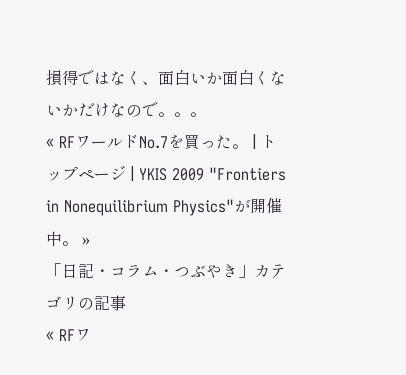損得ではなく、面白いか面白くないかだけなので。。。
« RFワールドNo.7を買った。 | トップページ | YKIS 2009 "Frontiers in Nonequilibrium Physics"が開催中。 »
「日記・コラム・つぶやき」カテゴリの記事
« RFワ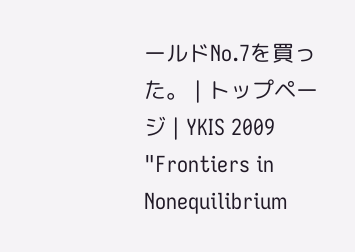ールドNo.7を買った。 | トップページ | YKIS 2009 "Frontiers in Nonequilibrium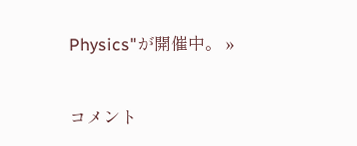Physics"が開催中。 »


コメント